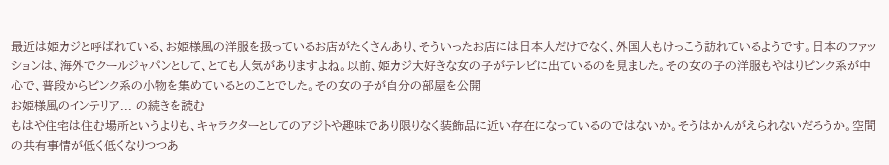最近は姫カジと呼ばれている、お姫様風の洋服を扱っているお店がたくさんあり、そういったお店には日本人だけでなく、外国人もけっこう訪れているようです。日本のファッションは、海外でクールジャパンとして、とても人気がありますよね。以前、姫カジ大好きな女の子がテレビに出ているのを見ました。その女の子の洋服もやはりピンク系が中心で、普段からピンク系の小物を集めているとのことでした。その女の子が自分の部屋を公開
お姫様風のインテリア... の続きを読む
もはや住宅は住む場所というよりも、キャラクターとしてのアジトや趣味であり限りなく装飾品に近い存在になっているのではないか。そうはかんがえられないだろうか。空間の共有事情が低く低くなりつつあ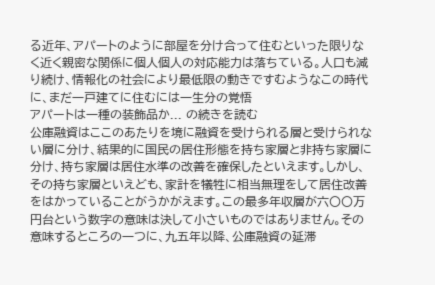る近年、アパートのように部屋を分け合って住むといった限りなく近く親密な関係に個人個人の対応能力は落ちている。人口も減り続け、情報化の社会により最低限の動きですむようなこの時代に、まだ一戸建てに住むには一生分の覚悟
アパートは一種の装飾品か... の続きを読む
公庫融資はここのあたりを境に融資を受けられる層と受けられない層に分け、結果的に国民の居住形態を持ち家層と非持ち家層に分け、持ち家層は居住水準の改善を確保したといえます。しかし、その持ち家層といえども、家計を犠牲に相当無理をして居住改善をはかっていることがうかがえます。この最多年収層が六〇〇万円台という数字の意味は決して小さいものではありません。その意味するところの一つに、九五年以降、公庫融資の延滞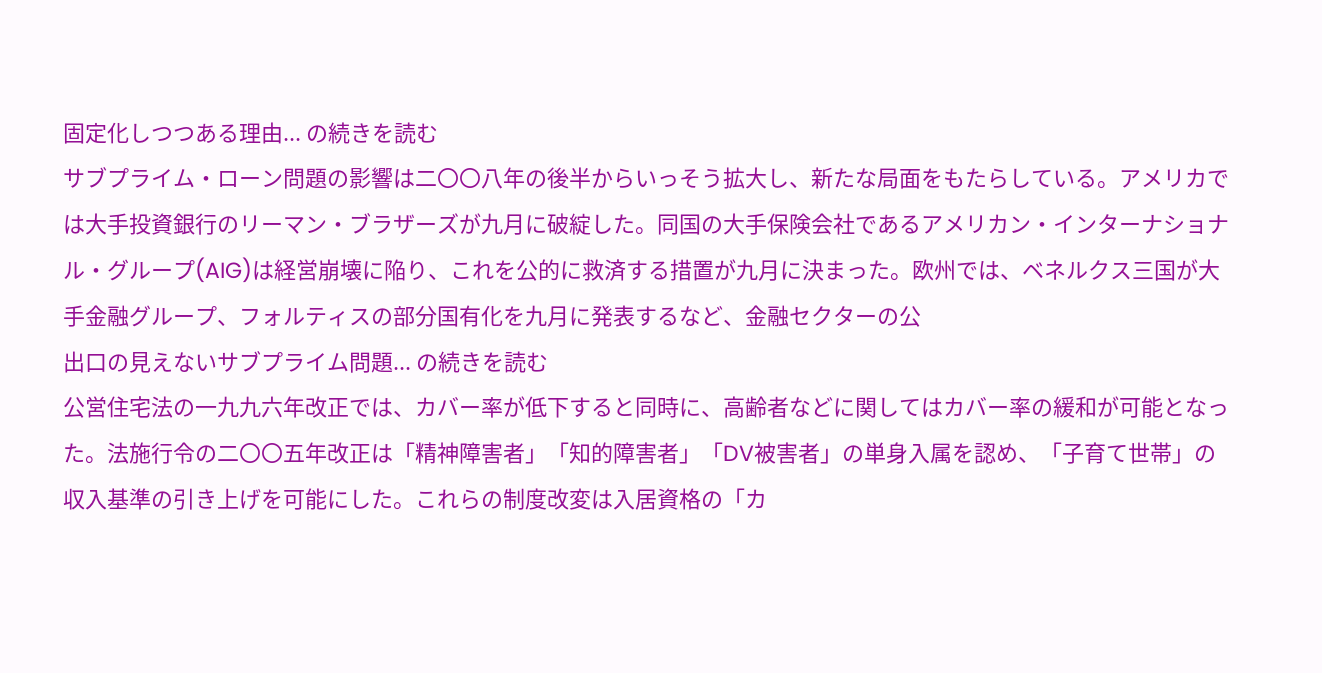固定化しつつある理由... の続きを読む
サブプライム・ローン問題の影響は二〇〇八年の後半からいっそう拡大し、新たな局面をもたらしている。アメリカでは大手投資銀行のリーマン・ブラザーズが九月に破綻した。同国の大手保険会社であるアメリカン・インターナショナル・グループ(AIG)は経営崩壊に陥り、これを公的に救済する措置が九月に決まった。欧州では、ベネルクス三国が大手金融グループ、フォルティスの部分国有化を九月に発表するなど、金融セクターの公
出口の見えないサブプライム問題... の続きを読む
公営住宅法の一九九六年改正では、カバー率が低下すると同時に、高齢者などに関してはカバー率の緩和が可能となった。法施行令の二〇〇五年改正は「精神障害者」「知的障害者」「DV被害者」の単身入属を認め、「子育て世帯」の収入基準の引き上げを可能にした。これらの制度改変は入居資格の「カ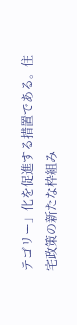テゴリー」化を促進する措置である。住宅政策の新たな枠組み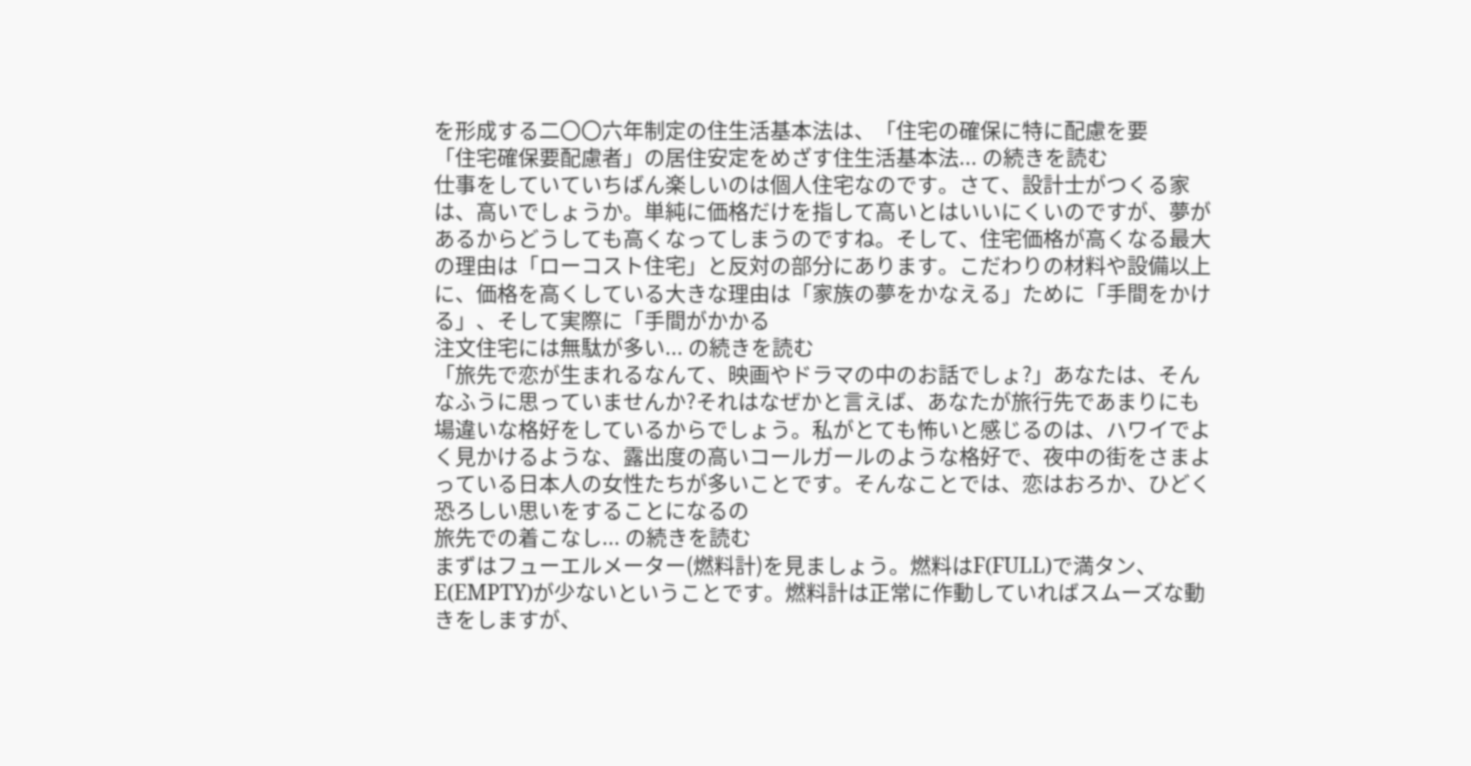を形成する二〇〇六年制定の住生活基本法は、「住宅の確保に特に配慮を要
「住宅確保要配慮者」の居住安定をめざす住生活基本法... の続きを読む
仕事をしていていちばん楽しいのは個人住宅なのです。さて、設計士がつくる家は、高いでしょうか。単純に価格だけを指して高いとはいいにくいのですが、夢があるからどうしても高くなってしまうのですね。そして、住宅価格が高くなる最大の理由は「ローコスト住宅」と反対の部分にあります。こだわりの材料や設備以上に、価格を高くしている大きな理由は「家族の夢をかなえる」ために「手間をかける」、そして実際に「手間がかかる
注文住宅には無駄が多い... の続きを読む
「旅先で恋が生まれるなんて、映画やドラマの中のお話でしょ?」あなたは、そんなふうに思っていませんか?それはなぜかと言えば、あなたが旅行先であまりにも場違いな格好をしているからでしょう。私がとても怖いと感じるのは、ハワイでよく見かけるような、露出度の高いコールガールのような格好で、夜中の街をさまよっている日本人の女性たちが多いことです。そんなことでは、恋はおろか、ひどく恐ろしい思いをすることになるの
旅先での着こなし... の続きを読む
まずはフューエルメーター(燃料計)を見ましょう。燃料はF(FULL)で満タン、E(EMPTY)が少ないということです。燃料計は正常に作動していればスムーズな動きをしますが、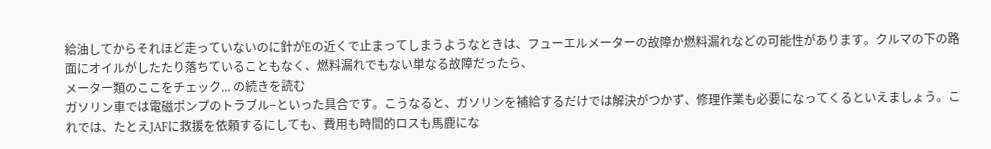給油してからそれほど走っていないのに針がEの近くで止まってしまうようなときは、フューエルメーターの故障か燃料漏れなどの可能性があります。クルマの下の路面にオイルがしたたり落ちていることもなく、燃料漏れでもない単なる故障だったら、
メーター類のここをチェック... の続きを読む
ガソリン車では電磁ポンプのトラブル−といった具合です。こうなると、ガソリンを補給するだけでは解決がつかず、修理作業も必要になってくるといえましょう。これでは、たとえJAFに救援を依頼するにしても、費用も時間的ロスも馬鹿にな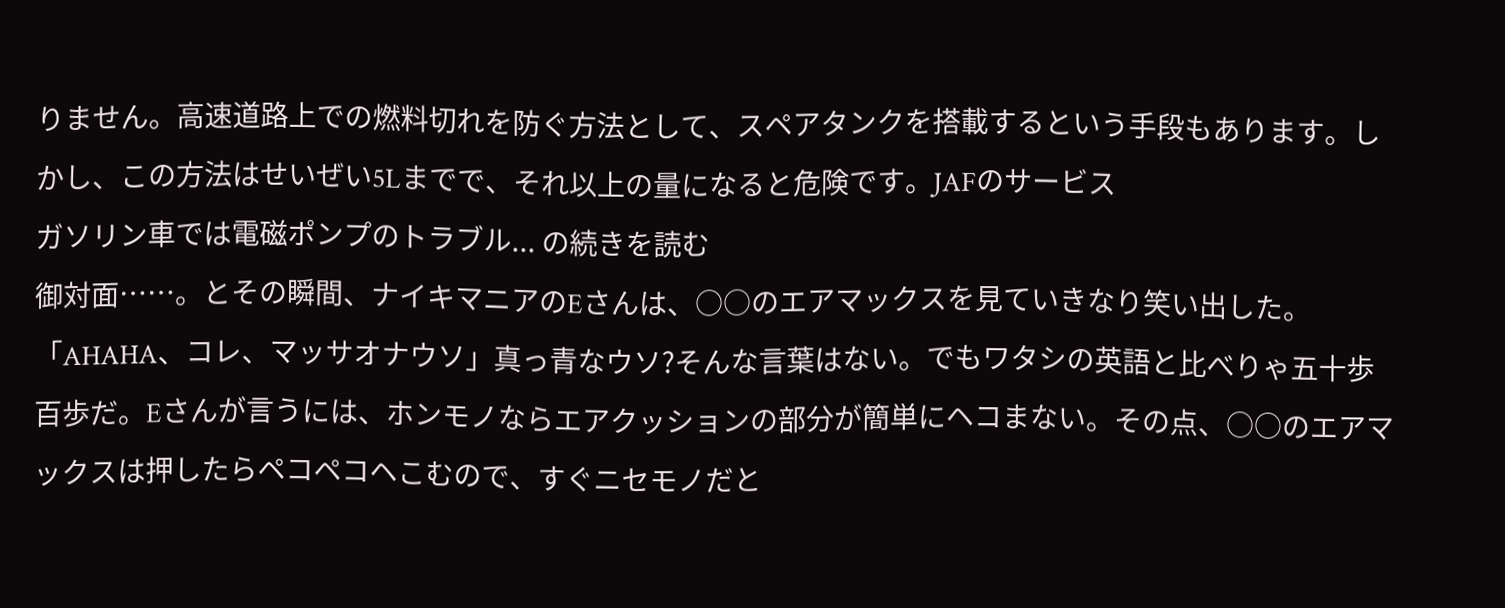りません。高速道路上での燃料切れを防ぐ方法として、スペアタンクを搭載するという手段もあります。しかし、この方法はせいぜい5Lまでで、それ以上の量になると危険です。JAFのサービス
ガソリン車では電磁ポンプのトラブル... の続きを読む
御対面……。とその瞬間、ナイキマニアのEさんは、○○のエアマックスを見ていきなり笑い出した。「AHAHA、コレ、マッサオナウソ」真っ青なウソ?そんな言葉はない。でもワタシの英語と比べりゃ五十歩百歩だ。Eさんが言うには、ホンモノならエアクッションの部分が簡単にヘコまない。その点、○○のエアマックスは押したらペコペコヘこむので、すぐニセモノだと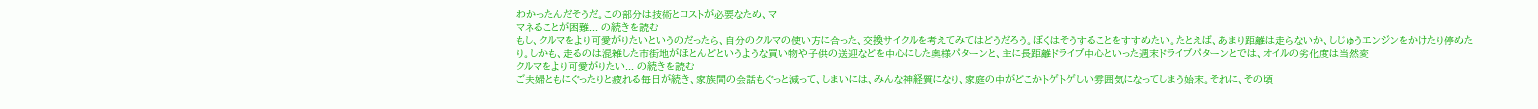わかったんだそうだ。この部分は技術とコストが必要なため、マ
マネることが困難... の続きを読む
もし、クルマをより可愛がりたいというのだったら、自分のクルマの使い方に合った、交換サイクルを考えてみてはどうだろう。ぼくはそうすることをすすめたい。たとえば、あまり距離は走らないか、しじゅうエンジンをかけたり停めたり。しかも、走るのは混雑した市街地がほとんどというような買い物や子供の送迎などを中心にした奥様パターンと、主に長距離ドライブ中心といった週末ドライブパターンとでは、オイルの劣化度は当然変
クルマをより可愛がりたい... の続きを読む
ご夫婦ともにぐったりと疲れる毎日が続き、家族間の会話もぐっと減って、しまいには、みんな神経質になり、家庭の中がどこかトゲトゲしい雰囲気になってしまう始末。それに、その頃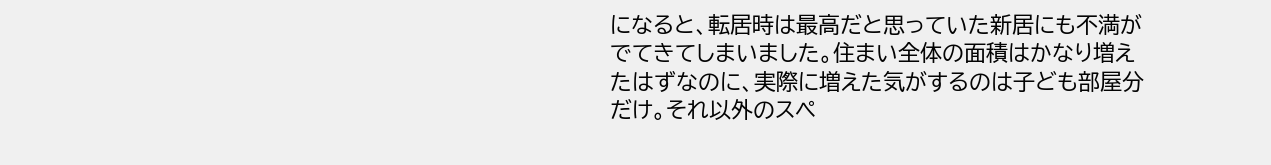になると、転居時は最高だと思っていた新居にも不満がでてきてしまいました。住まい全体の面積はかなり増えたはずなのに、実際に増えた気がするのは子ども部屋分だけ。それ以外のスペ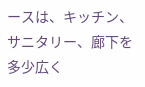ースは、キッチン、サニタリー、廊下を多少広く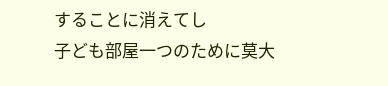することに消えてし
子ども部屋一つのために莫大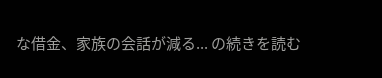な借金、家族の会話が減る... の続きを読む